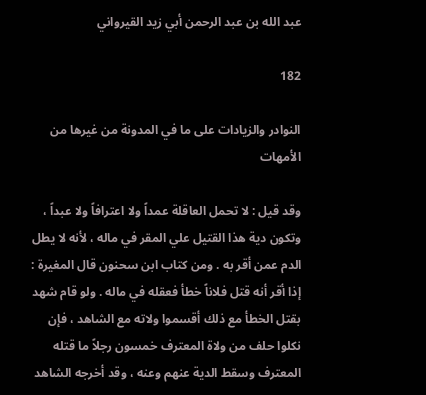عبد الله بن عبد الرحمن أبي زيد القيرواني

182

النوادر والزيادات على ما في المدونة من غيرها من الأمهات

وقد قيل : لا تحمل العاقلة عمداً ولا اعترافاً ولا عبداً ، وتكون دية هذا القتيل علي المقر في ماله ، لأنه لا يطل الدم عمن أقر به . ومن كتاب ابن سحنون قال المغيرة : إذا أقر أنه قتل فلاناً خطأ فعقله في ماله . ولو قام شهد بقتل الخطأ مع ذلك أقسموا ولاته مع الشاهد ، فإن نكلوا حلف من ولاة المعترف خمسون رجلاً ما قتله المعترف وسقط الدية عنهم وعنه ، وقد أخرجه الشاهد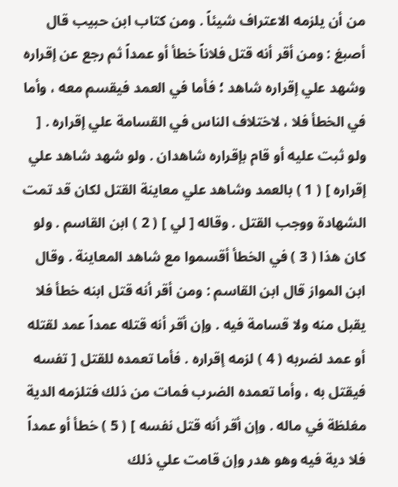من أن يلزمه الاعتراف شيئاً . ومن كتاب ابن حبيب قال أصبغ : ومن أقر أنه قتل فلاناً خطأ أو عمداً ثم رجع عن إقراره وشهد علي إقراره شاهد ؛ فأما في العمد فيقسم معه ، وأما في الخطأ فلا ، لاختلاف الناس في القسامة علي إقراره . [ ولو ثبت عليه أو قام بإقراره شاهدان . ولو شهد شاهد علي إقراره ] ( 1 ) بالعمد وشاهد علي معاينة القتل لكان قد تمت الشهادة ووجب القتل . وقاله [ لي ] ( 2 ) ابن القاسم . ولو كان هذا ( 3 ) في الخطأ أقسموا مع شاهد المعاينة . وقال ابن المواز قال ابن القاسم : ومن أقر أنه قتل ابنه خطأ فلا يقبل منه ولا قسامة فيه . وإن أقر أنه قتله عمداً عمد لقتله أو عمد لضربه ( 4 ) لزمه إقراره . فأما تعمده للقتل [ تفسه فيقتل به ، وأما تعمده الضرب فمات من ذلك فتلزمه الدية مغلظة في ماله . وإن أقر أنه قتل نفسه ] ( 5 ) خطأ أو عمداً فلا دية فيه وهو هدر وإن قامت علي ذلك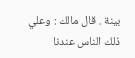بينة . قال مالك : وعلي ذلك الناس عندنا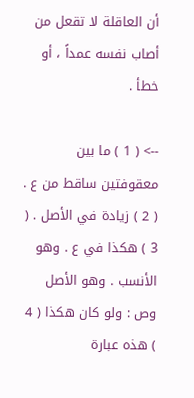أن العاقلة لا تقعل من أصاب نفسه عمداً ، أو خطأ .

--> ( 1 ) ما بين معقوفتين ساقط من ع . ( 2 ) زيادة في الأصل . ( 3 ) هكذا في ع . وهو الأنسب . وهو الأصل وص : ولو كان هكذا ( 4 ) هذه عبارة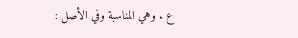ع . وهي المناسبة وفي الأصل :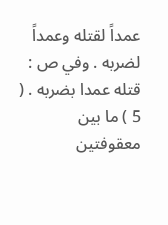عمداً لقتله وعمداً لضربه . وفي ص : قتله عمدا بضربه . ( 5 ) ما بين معقوفتين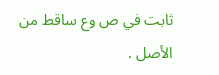ثابت في ص وع ساقط من الأصل .